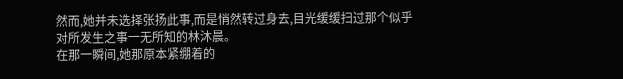然而,她并未选择张扬此事,而是悄然转过身去,目光缓缓扫过那个似乎对所发生之事一无所知的林沐晨。
在那一瞬间,她那原本紧绷着的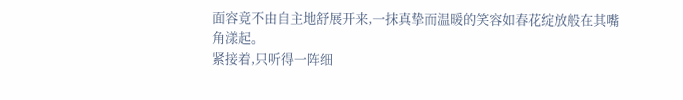面容竟不由自主地舒展开来,一抹真挚而温暖的笑容如春花绽放般在其嘴角漾起。
紧接着,只听得一阵细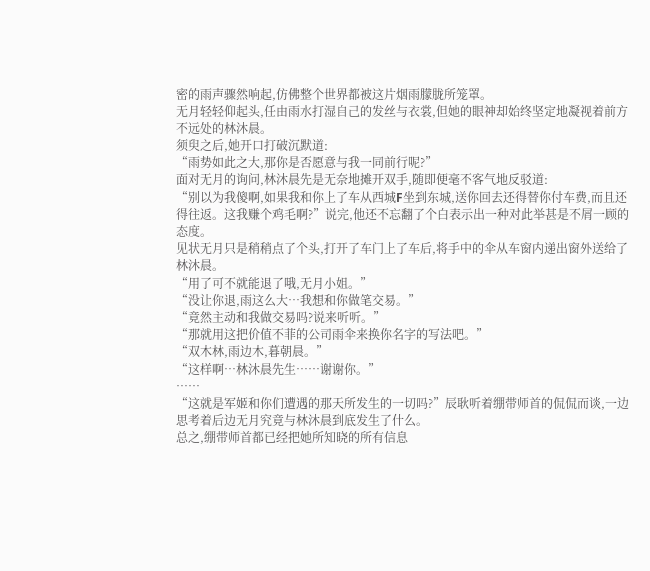密的雨声骤然响起,仿佛整个世界都被这片烟雨朦胧所笼罩。
无月轻轻仰起头,任由雨水打湿自己的发丝与衣裳,但她的眼神却始终坚定地凝视着前方不远处的林沐晨。
须臾之后,她开口打破沉默道:
“雨势如此之大,那你是否愿意与我一同前行呢?”
面对无月的询问,林沐晨先是无奈地摊开双手,随即便毫不客气地反驳道:
“别以为我傻啊,如果我和你上了车从西城F坐到东城,送你回去还得替你付车费,而且还得往返。这我赚个鸡毛啊?”说完,他还不忘翻了个白表示出一种对此举甚是不屑一顾的态度。
见状无月只是稍稍点了个头,打开了车门上了车后,将手中的伞从车窗内递出窗外送给了林沐晨。
“用了可不就能退了哦,无月小姐。”
“没让你退,雨这么大…我想和你做笔交易。”
“竟然主动和我做交易吗?说来听听。”
“那就用这把价值不菲的公司雨伞来换你名字的写法吧。”
“双木林,雨边木,暮朝晨。”
“这样啊…林沐晨先生……谢谢你。”
……
“这就是军姬和你们遭遇的那天所发生的一切吗?”辰耿听着绷带师首的侃侃而谈,一边思考着后边无月究竟与林沐晨到底发生了什么。
总之,绷带师首都已经把她所知晓的所有信息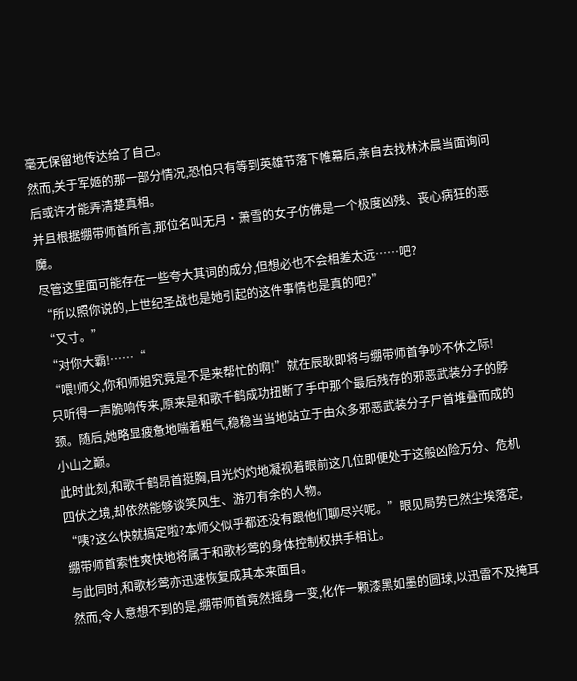毫无保留地传达给了自己。
然而,关于军姬的那一部分情况,恐怕只有等到英雄节落下帷幕后,亲自去找林沐晨当面询问后或许才能弄清楚真相。
并且根据绷带师首所言,那位名叫无月·萧雪的女子仿佛是一个极度凶残、丧心病狂的恶魔。
尽管这里面可能存在一些夸大其词的成分,但想必也不会相差太远……吧?
“所以照你说的,上世纪圣战也是她引起的这件事情也是真的吧?”
“又寸。”
“对你大霸!……“
“喂!师父,你和师姐究竟是不是来帮忙的啊!”就在辰耿即将与绷带师首争吵不休之际!
只听得一声脆响传来,原来是和歌千鹤成功扭断了手中那个最后残存的邪恶武装分子的脖颈。随后,她略显疲惫地喘着粗气,稳稳当当地站立于由众多邪恶武装分子尸首堆叠而成的小山之巅。
此时此刻,和歌千鹤昂首挺胸,目光灼灼地凝视着眼前这几位即便处于这般凶险万分、危机四伏之境,却依然能够谈笑风生、游刃有余的人物。
“咦?这么快就搞定啦?本师父似乎都还没有跟他们聊尽兴呢。”眼见局势已然尘埃落定,绷带师首索性爽快地将属于和歌杉莺的身体控制权拱手相让。
与此同时,和歌杉莺亦迅速恢复成其本来面目。
然而,令人意想不到的是,绷带师首竟然摇身一变,化作一颗漆黑如墨的圆球,以迅雷不及掩耳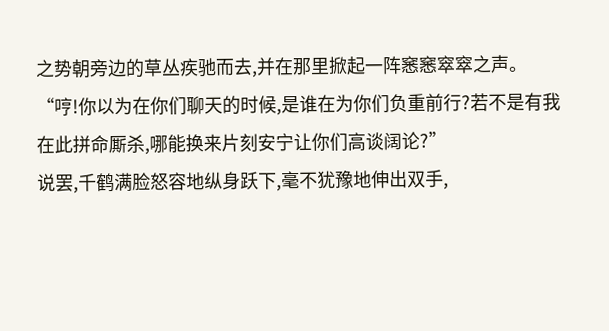之势朝旁边的草丛疾驰而去,并在那里掀起一阵窸窸窣窣之声。
“哼!你以为在你们聊天的时候,是谁在为你们负重前行?若不是有我在此拼命厮杀,哪能换来片刻安宁让你们高谈阔论?”
说罢,千鹤满脸怒容地纵身跃下,毫不犹豫地伸出双手,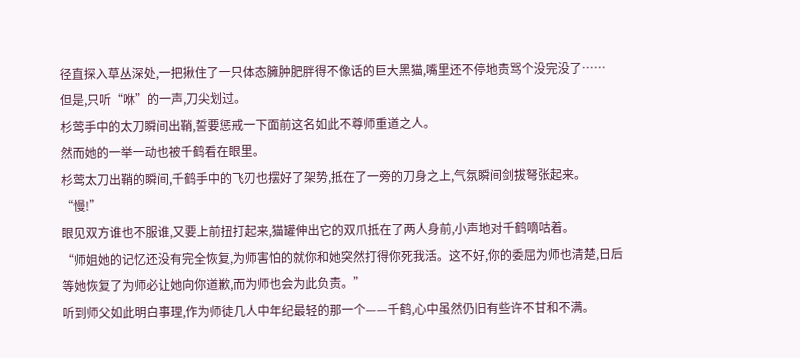径直探入草丛深处,一把揪住了一只体态臃肿肥胖得不像话的巨大黑猫,嘴里还不停地责骂个没完没了……
但是,只听“咻”的一声,刀尖划过。
杉莺手中的太刀瞬间出鞘,誓要惩戒一下面前这名如此不尊师重道之人。
然而她的一举一动也被千鹤看在眼里。
杉莺太刀出鞘的瞬间,千鹤手中的飞刃也摆好了架势,抵在了一旁的刀身之上,气氛瞬间剑拔弩张起来。
“慢!”
眼见双方谁也不服谁,又要上前扭打起来,猫罐伸出它的双爪抵在了两人身前,小声地对千鹤嘀咕着。
“师姐她的记忆还没有完全恢复,为师害怕的就你和她突然打得你死我活。这不好,你的委屈为师也清楚,日后等她恢复了为师必让她向你道歉,而为师也会为此负责。”
听到师父如此明白事理,作为师徒几人中年纪最轻的那一个——千鹤,心中虽然仍旧有些许不甘和不满。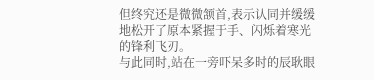但终究还是微微颔首,表示认同并缓缓地松开了原本紧握于手、闪烁着寒光的锋利飞刃。
与此同时,站在一旁吓呆多时的辰耿眼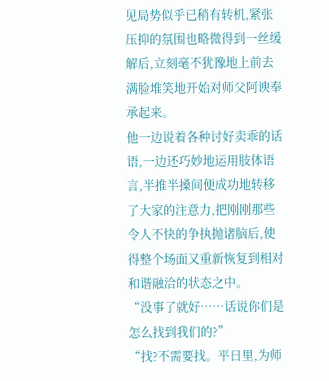见局势似乎已稍有转机,紧张压抑的氛围也略微得到一丝缓解后,立刻毫不犹豫地上前去满脸堆笑地开始对师父阿谀奉承起来。
他一边说着各种讨好卖乖的话语,一边还巧妙地运用肢体语言,半推半搡间便成功地转移了大家的注意力,把刚刚那些令人不快的争执抛诸脑后,使得整个场面又重新恢复到相对和谐融洽的状态之中。
“没事了就好……话说你们是怎么找到我们的?”
“找?不需要找。平日里,为师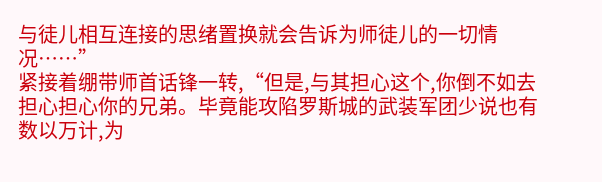与徒儿相互连接的思绪置换就会告诉为师徒儿的一切情况……”
紧接着绷带师首话锋一转,“但是,与其担心这个,你倒不如去担心担心你的兄弟。毕竟能攻陷罗斯城的武装军团少说也有数以万计,为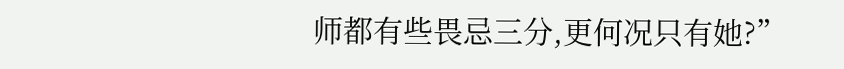师都有些畏忌三分,更何况只有她?”